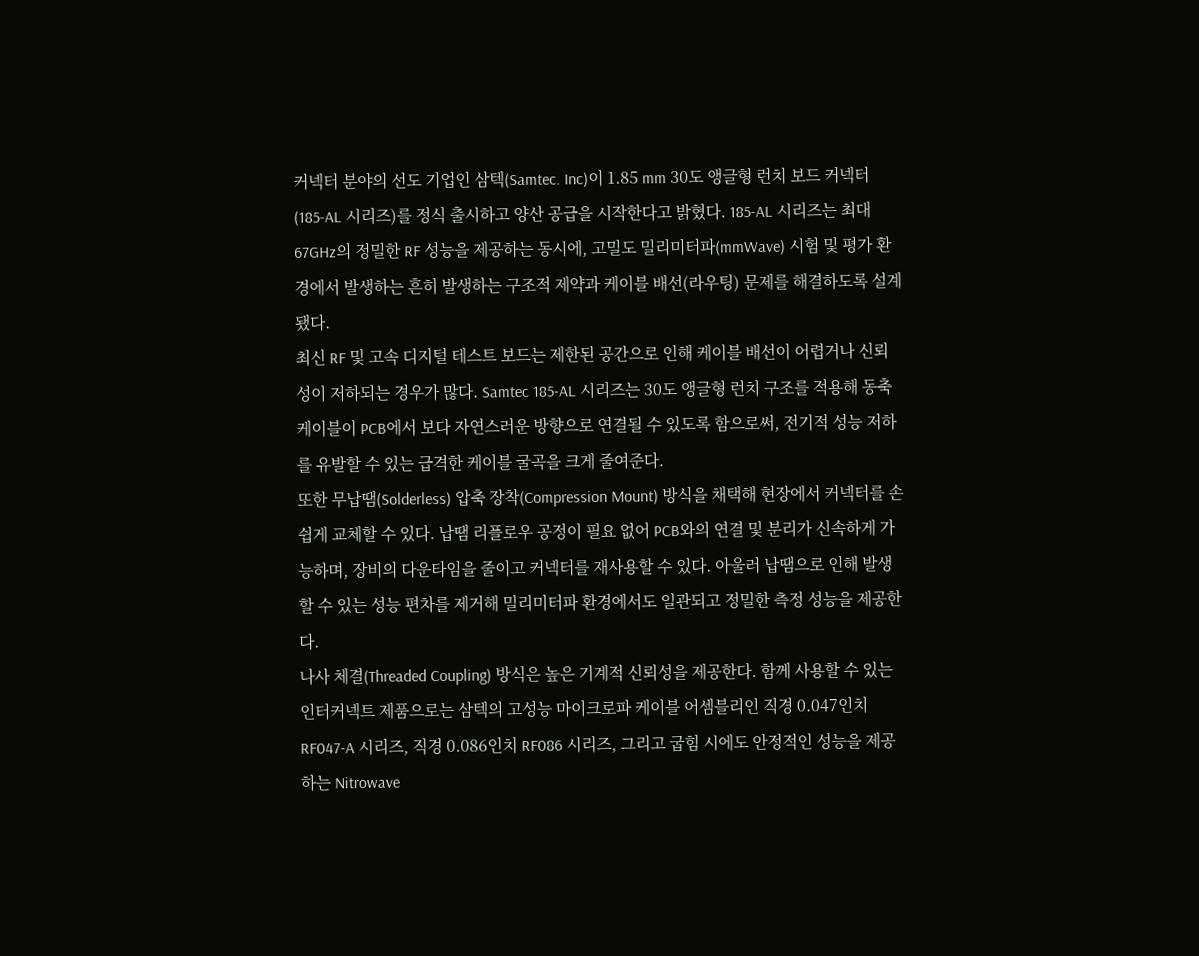커넥터 분야의 선도 기업인 삼텍(Samtec. Inc)이 1.85 mm 30도 앵글형 런치 보드 커넥터(185-AL 시리즈)를 정식 출시하고 양산 공급을 시작한다고 밝혔다. 185-AL 시리즈는 최대 67GHz의 정밀한 RF 성능을 제공하는 동시에, 고밀도 밀리미터파(mmWave) 시험 및 평가 환경에서 발생하는 흔히 발생하는 구조적 제약과 케이블 배선(라우팅) 문제를 해결하도록 설계됐다.
최신 RF 및 고속 디지털 테스트 보드는 제한된 공간으로 인해 케이블 배선이 어렵거나 신뢰성이 저하되는 경우가 많다. Samtec 185-AL 시리즈는 30도 앵글형 런치 구조를 적용해 동축 케이블이 PCB에서 보다 자연스러운 방향으로 연결될 수 있도록 함으로써, 전기적 성능 저하를 유발할 수 있는 급격한 케이블 굴곡을 크게 줄여준다.
또한 무납땜(Solderless) 압축 장착(Compression Mount) 방식을 채택해 현장에서 커넥터를 손쉽게 교체할 수 있다. 납땜 리플로우 공정이 필요 없어 PCB와의 연결 및 분리가 신속하게 가능하며, 장비의 다운타임을 줄이고 커넥터를 재사용할 수 있다. 아울러 납땜으로 인해 발생할 수 있는 성능 편차를 제거해 밀리미터파 환경에서도 일관되고 정밀한 측정 성능을 제공한다.
나사 체결(Threaded Coupling) 방식은 높은 기계적 신뢰성을 제공한다. 함께 사용할 수 있는 인터커넥트 제품으로는 삼텍의 고성능 마이크로파 케이블 어셈블리인 직경 0.047인치 RF047-A 시리즈, 직경 0.086인치 RF086 시리즈, 그리고 굽힘 시에도 안정적인 성능을 제공하는 Nitrowave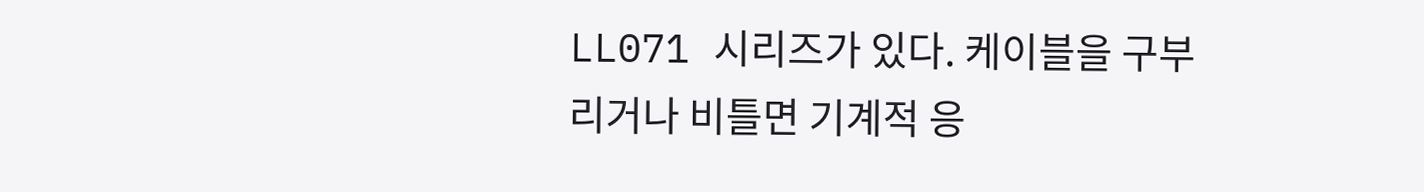LL071 시리즈가 있다. 케이블을 구부리거나 비틀면 기계적 응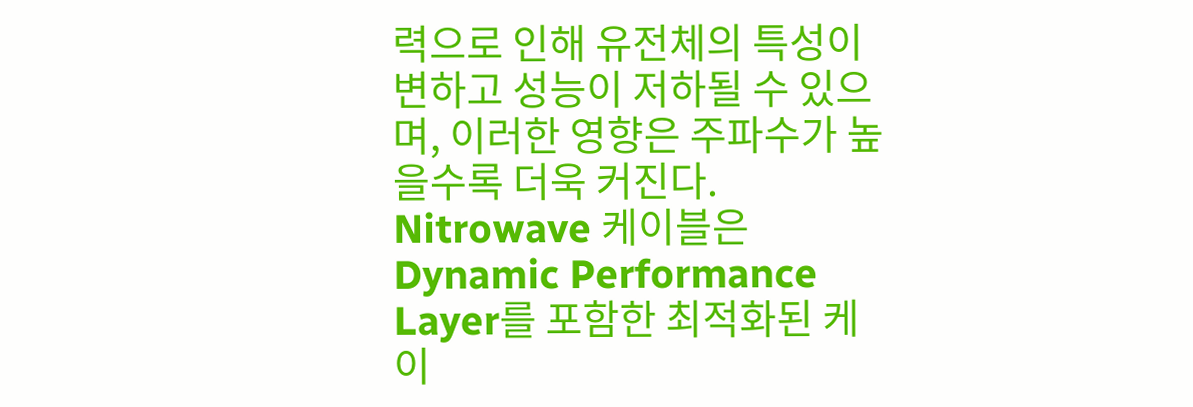력으로 인해 유전체의 특성이 변하고 성능이 저하될 수 있으며, 이러한 영향은 주파수가 높을수록 더욱 커진다. Nitrowave 케이블은 Dynamic Performance Layer를 포함한 최적화된 케이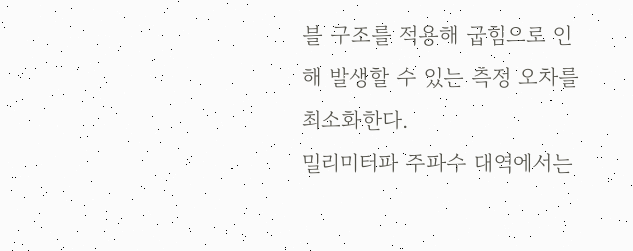블 구조를 적용해 굽힘으로 인해 발생할 수 있는 측정 오차를 최소화한다.
밀리미터파 주파수 대역에서는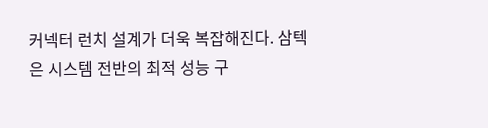커넥터 런치 설계가 더욱 복잡해진다. 삼텍은 시스템 전반의 최적 성능 구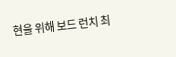현을 위해 보드 런치 최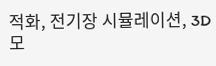적화, 전기장 시뮬레이션, 3D 모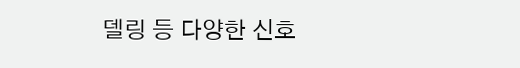델링 등 다양한 신호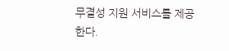무결성 지원 서비스를 제공한다.